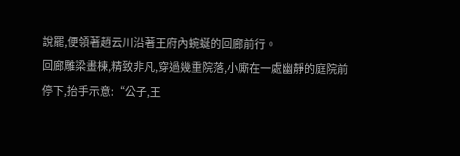說罷,便領著趙云川沿著王府內蜿蜒的回廊前行。
回廊雕梁畫棟,精致非凡,穿過幾重院落,小廝在一處幽靜的庭院前停下,抬手示意:“公子,王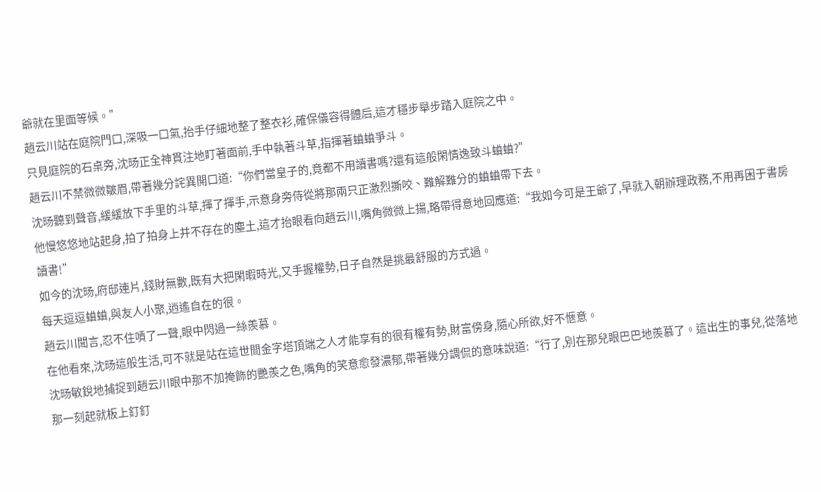爺就在里面等候。”
趙云川站在庭院門口,深吸一口氣,抬手仔細地整了整衣衫,確保儀容得體后,這才穩步舉步踏入庭院之中。
只見庭院的石桌旁,沈旸正全神貫注地盯著面前,手中執著斗草,指揮著蛐蛐爭斗。
趙云川不禁微微皺眉,帶著幾分詫異開口道:“你們當皇子的,竟都不用讀書嗎?還有這般閑情逸致斗蛐蛐?”
沈旸聽到聲音,緩緩放下手里的斗草,揮了揮手,示意身旁侍從將那兩只正激烈撕咬、難解難分的蛐蛐帶下去。
他慢悠悠地站起身,拍了拍身上并不存在的塵土,這才抬眼看向趙云川,嘴角微微上揚,略帶得意地回應道:“我如今可是王爺了,早就入朝辦理政務,不用再困于書房讀書!”
如今的沈旸,府邸連片,錢財無數,既有大把閑暇時光,又手握權勢,日子自然是挑最舒服的方式過。
每天逗逗蛐蛐,與友人小聚,逍遙自在的很。
趙云川聞言,忍不住嘖了一聲,眼中閃過一絲羨慕。
在他看來,沈旸這般生活,可不就是站在這世間金字塔頂端之人才能享有的很有權有勢,財富傍身,隨心所欲,好不愜意。
沈旸敏銳地捕捉到趙云川眼中那不加掩飾的艷羨之色,嘴角的笑意愈發濃郁,帶著幾分調侃的意味說道:“行了,別在那兒眼巴巴地羨慕了。這出生的事兒,從落地那一刻起就板上釘釘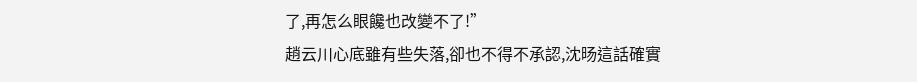了,再怎么眼饞也改變不了!”
趙云川心底雖有些失落,卻也不得不承認,沈旸這話確實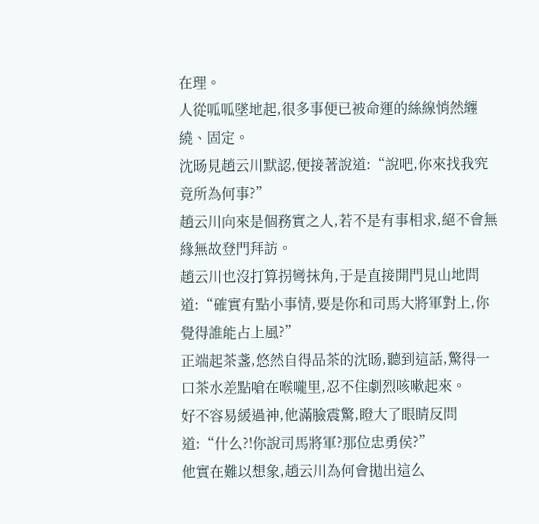在理。
人從呱呱墜地起,很多事便已被命運的絲線悄然纏繞、固定。
沈旸見趙云川默認,便接著說道:“說吧,你來找我究竟所為何事?”
趙云川向來是個務實之人,若不是有事相求,絕不會無緣無故登門拜訪。
趙云川也沒打算拐彎抹角,于是直接開門見山地問道:“確實有點小事情,要是你和司馬大將軍對上,你覺得誰能占上風?”
正端起茶盞,悠然自得品茶的沈旸,聽到這話,驚得一口茶水差點嗆在喉嚨里,忍不住劇烈咳嗽起來。
好不容易緩過神,他滿臉震驚,瞪大了眼睛反問道:“什么?!你說司馬將軍?那位忠勇侯?”
他實在難以想象,趙云川為何會拋出這么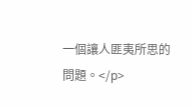一個讓人匪夷所思的問題。</p>